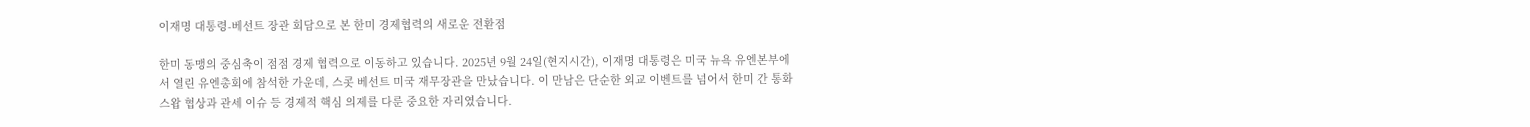이재명 대통령-베선트 장관 회담으로 본 한미 경제협력의 새로운 전환점

한미 동맹의 중심축이 점점 경제 협력으로 이동하고 있습니다. 2025년 9월 24일(현지시간), 이재명 대통령은 미국 뉴욕 유엔본부에서 열린 유엔총회에 참석한 가운데, 스콧 베선트 미국 재무장관을 만났습니다. 이 만남은 단순한 외교 이벤트를 넘어서 한미 간 통화스왑 협상과 관세 이슈 등 경제적 핵심 의제를 다룬 중요한 자리였습니다.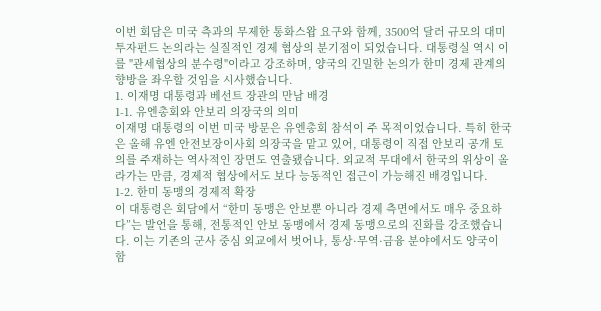이번 회담은 미국 측과의 무제한 통화스왑 요구와 함께, 3500억 달러 규모의 대미 투자펀드 논의라는 실질적인 경제 협상의 분기점이 되었습니다. 대통령실 역시 이를 "관세협상의 분수령"이라고 강조하며, 양국의 긴밀한 논의가 한미 경제 관계의 향방을 좌우할 것임을 시사했습니다.
1. 이재명 대통령과 베선트 장관의 만남 배경
1-1. 유엔총회와 안보리 의장국의 의미
이재명 대통령의 이번 미국 방문은 유엔총회 참석이 주 목적이었습니다. 특히 한국은 올해 유엔 안전보장이사회 의장국을 맡고 있어, 대통령이 직접 안보리 공개 토의를 주재하는 역사적인 장면도 연출됐습니다. 외교적 무대에서 한국의 위상이 올라가는 만큼, 경제적 협상에서도 보다 능동적인 접근이 가능해진 배경입니다.
1-2. 한미 동맹의 경제적 확장
이 대통령은 회담에서 “한미 동맹은 안보뿐 아니라 경제 측면에서도 매우 중요하다”는 발언을 통해, 전통적인 안보 동맹에서 경제 동맹으로의 진화를 강조했습니다. 이는 기존의 군사 중심 외교에서 벗어나, 통상·무역·금융 분야에서도 양국이 함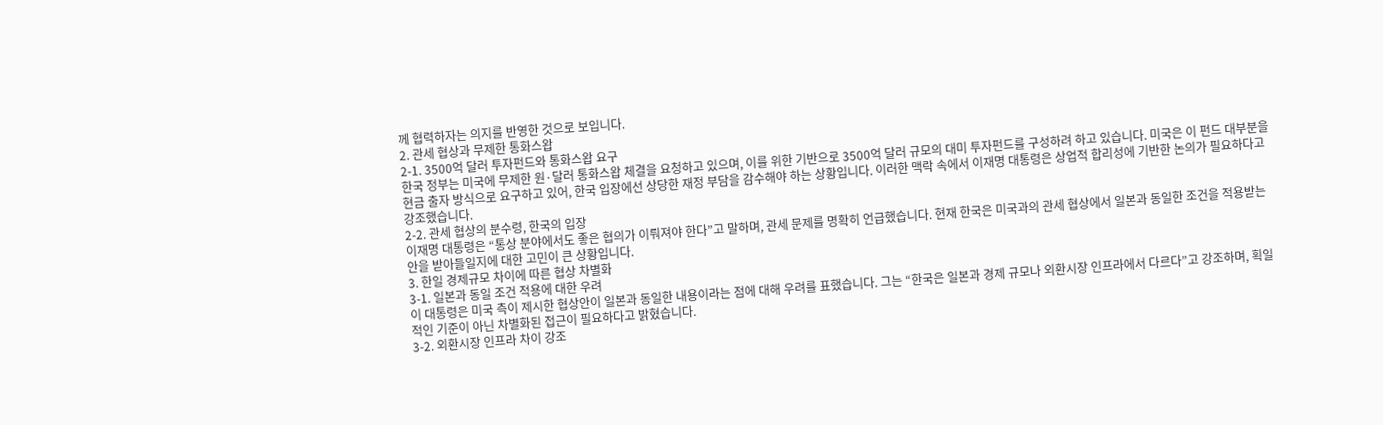께 협력하자는 의지를 반영한 것으로 보입니다.
2. 관세 협상과 무제한 통화스왑
2-1. 3500억 달러 투자펀드와 통화스왑 요구
한국 정부는 미국에 무제한 원·달러 통화스왑 체결을 요청하고 있으며, 이를 위한 기반으로 3500억 달러 규모의 대미 투자펀드를 구성하려 하고 있습니다. 미국은 이 펀드 대부분을 현금 출자 방식으로 요구하고 있어, 한국 입장에선 상당한 재정 부담을 감수해야 하는 상황입니다. 이러한 맥락 속에서 이재명 대통령은 상업적 합리성에 기반한 논의가 필요하다고 강조했습니다.
2-2. 관세 협상의 분수령, 한국의 입장
이재명 대통령은 “통상 분야에서도 좋은 협의가 이뤄져야 한다”고 말하며, 관세 문제를 명확히 언급했습니다. 현재 한국은 미국과의 관세 협상에서 일본과 동일한 조건을 적용받는 안을 받아들일지에 대한 고민이 큰 상황입니다.
3. 한일 경제규모 차이에 따른 협상 차별화
3-1. 일본과 동일 조건 적용에 대한 우려
이 대통령은 미국 측이 제시한 협상안이 일본과 동일한 내용이라는 점에 대해 우려를 표했습니다. 그는 “한국은 일본과 경제 규모나 외환시장 인프라에서 다르다”고 강조하며, 획일적인 기준이 아닌 차별화된 접근이 필요하다고 밝혔습니다.
3-2. 외환시장 인프라 차이 강조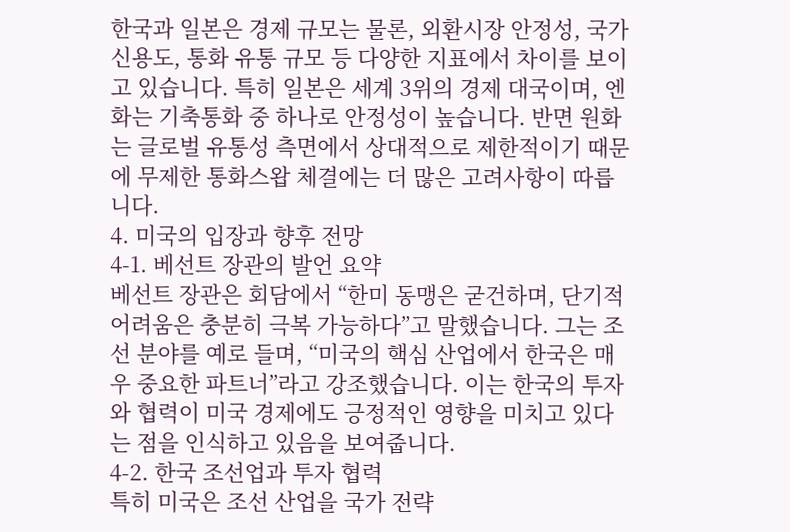한국과 일본은 경제 규모는 물론, 외환시장 안정성, 국가신용도, 통화 유통 규모 등 다양한 지표에서 차이를 보이고 있습니다. 특히 일본은 세계 3위의 경제 대국이며, 엔화는 기축통화 중 하나로 안정성이 높습니다. 반면 원화는 글로벌 유통성 측면에서 상대적으로 제한적이기 때문에 무제한 통화스왑 체결에는 더 많은 고려사항이 따릅니다.
4. 미국의 입장과 향후 전망
4-1. 베선트 장관의 발언 요약
베선트 장관은 회담에서 “한미 동맹은 굳건하며, 단기적 어려움은 충분히 극복 가능하다”고 말했습니다. 그는 조선 분야를 예로 들며, “미국의 핵심 산업에서 한국은 매우 중요한 파트너”라고 강조했습니다. 이는 한국의 투자와 협력이 미국 경제에도 긍정적인 영향을 미치고 있다는 점을 인식하고 있음을 보여줍니다.
4-2. 한국 조선업과 투자 협력
특히 미국은 조선 산업을 국가 전략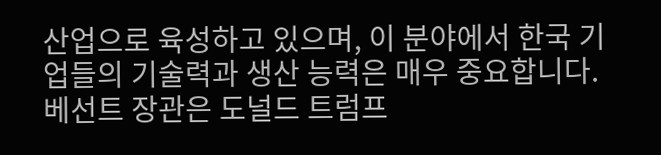산업으로 육성하고 있으며, 이 분야에서 한국 기업들의 기술력과 생산 능력은 매우 중요합니다. 베선트 장관은 도널드 트럼프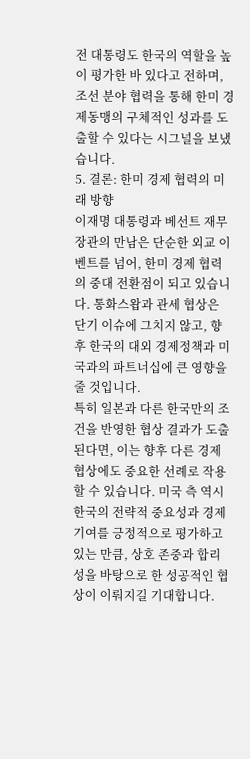전 대통령도 한국의 역할을 높이 평가한 바 있다고 전하며, 조선 분야 협력을 통해 한미 경제동맹의 구체적인 성과를 도출할 수 있다는 시그널을 보냈습니다.
5. 결론: 한미 경제 협력의 미래 방향
이재명 대통령과 베선트 재무장관의 만남은 단순한 외교 이벤트를 넘어, 한미 경제 협력의 중대 전환점이 되고 있습니다. 통화스왑과 관세 협상은 단기 이슈에 그치지 않고, 향후 한국의 대외 경제정책과 미국과의 파트너십에 큰 영향을 줄 것입니다.
특히 일본과 다른 한국만의 조건을 반영한 협상 결과가 도출된다면, 이는 향후 다른 경제 협상에도 중요한 선례로 작용할 수 있습니다. 미국 측 역시 한국의 전략적 중요성과 경제 기여를 긍정적으로 평가하고 있는 만큼, 상호 존중과 합리성을 바탕으로 한 성공적인 협상이 이뤄지길 기대합니다.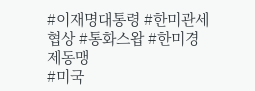#이재명대통령 #한미관세협상 #통화스왑 #한미경제동맹
#미국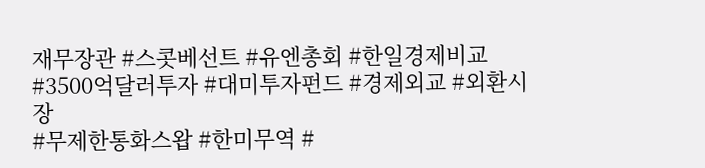재무장관 #스콧베선트 #유엔총회 #한일경제비교
#3500억달러투자 #대미투자펀드 #경제외교 #외환시장
#무제한통화스왑 #한미무역 #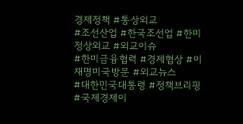경제정책 #통상외교
#조선산업 #한국조선업 #한미정상외교 #외교이슈
#한미금융협력 #경제협상 #이재명미국방문 #외교뉴스
#대한민국대통령 #정책브리핑 #국제경제이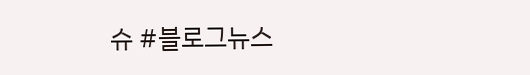슈 #블로그뉴스